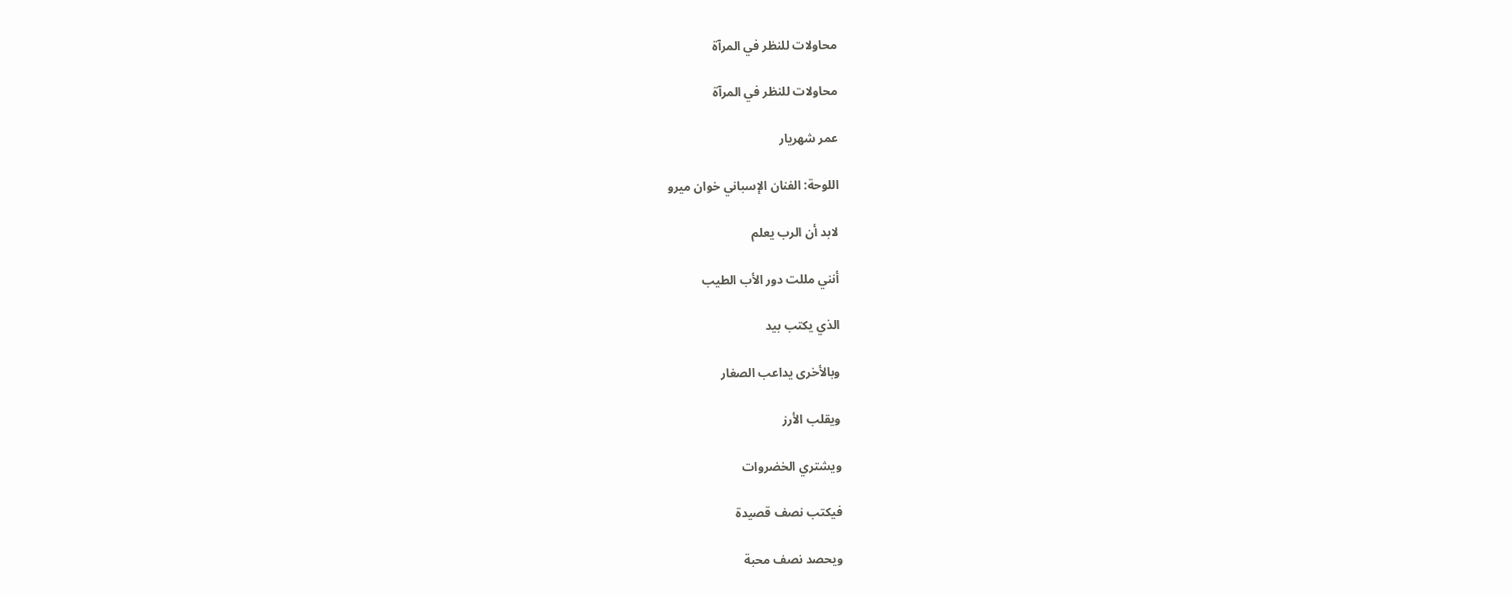محاولات للنظر في المرآة

محاولات للنظر في المرآة

عمر شهريار

اللوحة: الفنان الإسباني خوان ميرو

لابد أن الرب يعلم

أنني مللت دور الأب الطيب

الذي يكتب بيد

وبالأخرى يداعب الصغار

ويقلب الأرز

ويشتري الخضروات

فيكتب نصف قصيدة

ويحصد نصف محبة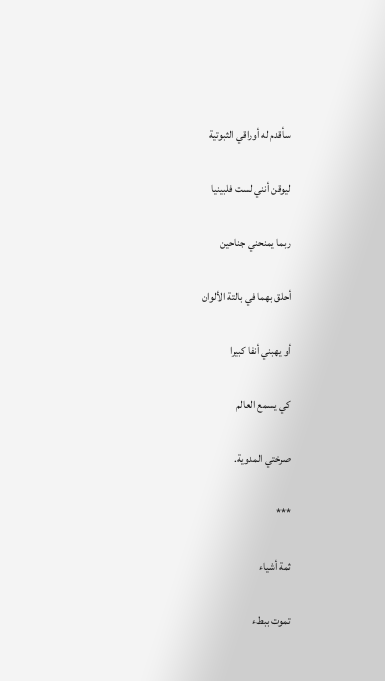سأقدم له أوراقي الثبوتية

ليوقن أنني لست فلبينيا

ربما يمنحني جناحين

أحلق بهما في بالتة الألوان

أو يهبني أنفا كبيرا

كي يسمع العالم

صرختي المدوية.

***

ثمة أشياء

تموت ببطء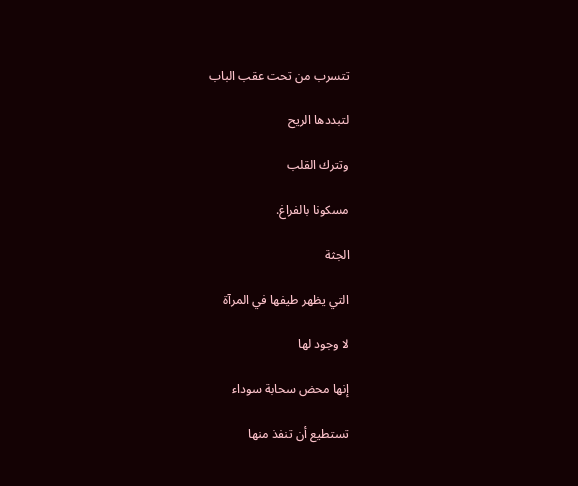تتسرب من تحت عقب الباب

لتبددها الريح

وتترك القلب

مسكونا بالفراغ.

الجثة

التي يظهر طيفها في المرآة

لا وجود لها

إنها محض سحابة سوداء

تستطيع أن تنفذ منها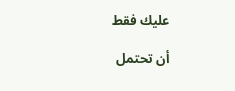عليك فقط

أن تحتمل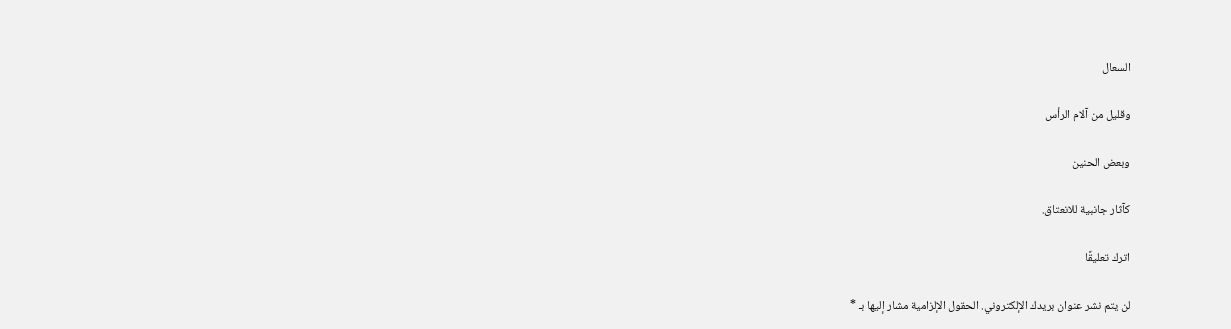السعال

وقليل من آلام الرأس

وبعض الحنين

كآثار جانبية للانعتاق.

اترك تعليقًا

لن يتم نشر عنوان بريدك الإلكتروني. الحقول الإلزامية مشار إليها بـ *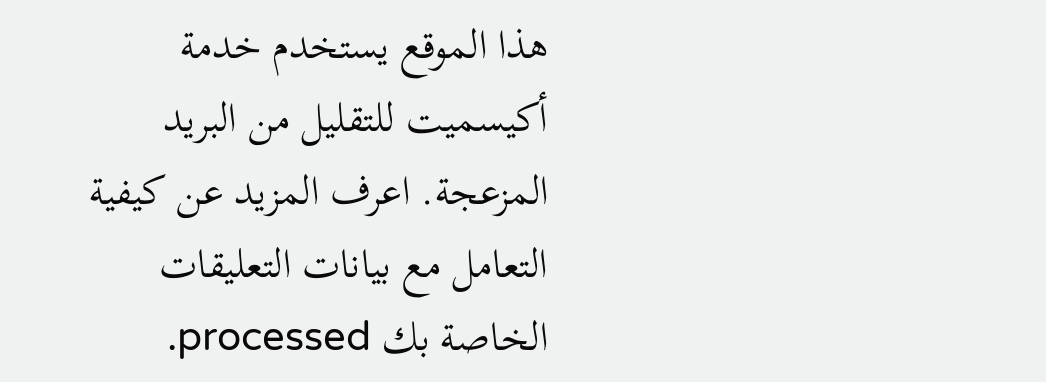هذا الموقع يستخدم خدمة أكيسميت للتقليل من البريد المزعجة. اعرف المزيد عن كيفية التعامل مع بيانات التعليقات الخاصة بك processed.